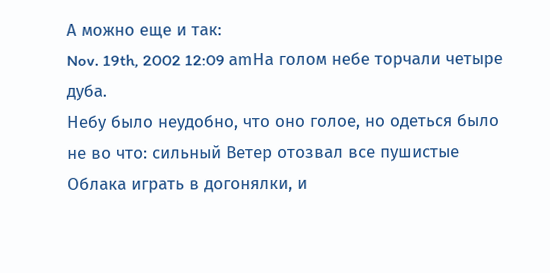А можно еще и так:
Nov. 19th, 2002 12:09 amНа голом небе торчали четыре дуба.
Небу было неудобно, что оно голое, но одеться было не во что: сильный Ветер отозвал все пушистые Облака играть в догонялки, и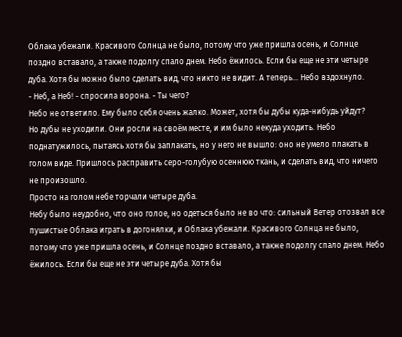Облака убежали. Красивого Солнца не было, потому что уже пришла осень, и Солнце поздно вставало, а также подолгу спало днем. Небо ёжилось. Если бы еще не эти четыре дуба. Хотя бы можно было сделать вид, что никто не видит. А теперь... Небо вздохнуло.
- Неб, а Неб! - спросила ворона. - Ты чего?
Небо не ответило. Ему было себя очень жалко. Может, хотя бы дубы куда-нибудь уйдут?
Но дубы не уходили. Они росли на своём месте, и им было некуда уходить. Небо поднатужилось, пытаясь хотя бы заплакать, но у него не вышло: оно не умело плакать в голом виде. Пришлось расправить серо-голубую осеннюю ткань, и сделать вид, что ничего не произошло.
Просто на голом небе торчали четыре дуба.
Небу было неудобно, что оно голое, но одеться было не во что: сильный Ветер отозвал все пушистые Облака играть в догонялки, и Облака убежали. Красивого Солнца не было, потому что уже пришла осень, и Солнце поздно вставало, а также подолгу спало днем. Небо ёжилось. Если бы еще не эти четыре дуба. Хотя бы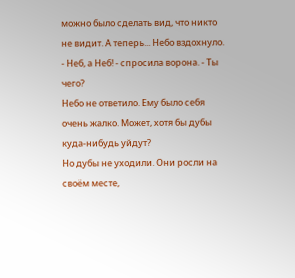можно было сделать вид, что никто не видит. А теперь... Небо вздохнуло.
- Неб, а Неб! - спросила ворона. - Ты чего?
Небо не ответило. Ему было себя очень жалко. Может, хотя бы дубы куда-нибудь уйдут?
Но дубы не уходили. Они росли на своём месте,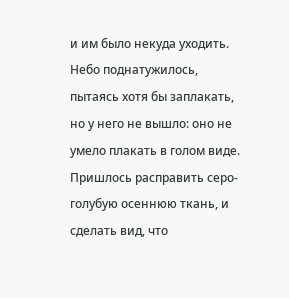и им было некуда уходить. Небо поднатужилось, пытаясь хотя бы заплакать, но у него не вышло: оно не умело плакать в голом виде. Пришлось расправить серо-голубую осеннюю ткань, и сделать вид, что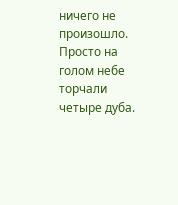ничего не произошло.
Просто на голом небе торчали четыре дуба.